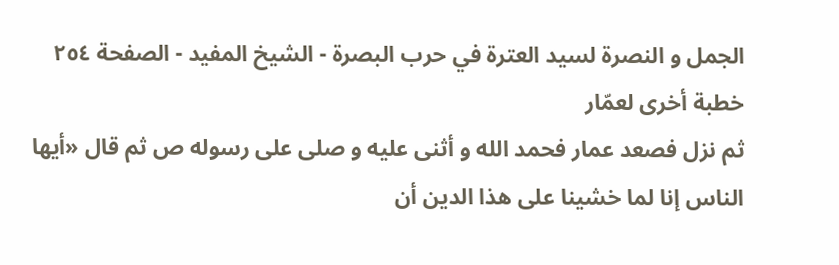الجمل و النصرة لسيد العترة في حرب البصرة - الشيخ المفيد - الصفحة ٢٥٤
خطبة أخرى لعمّار
ثم نزل فصعد عمار فحمد الله و أثنى عليه و صلى على رسوله ص ثم قال «أيها الناس إنا لما خشينا على هذا الدين أن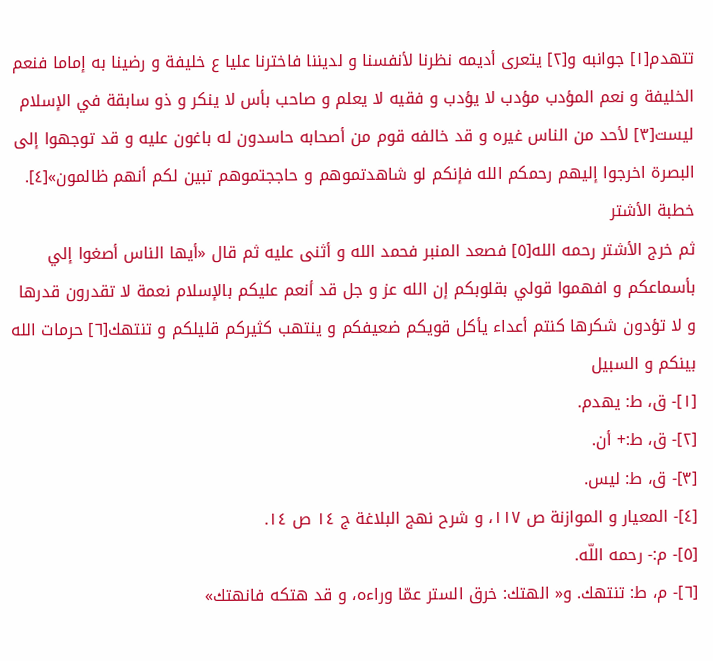تتهدم[١] جوانبه و[٢] يتعرى أديمه نظرنا لأنفسنا و لديننا فاخترنا عليا ع خليفة و رضينا به إماما فنعم الخليفة و نعم المؤدب مؤدب لا يؤدب و فقيه لا يعلم و صاحب بأس لا ينكر و ذو سابقة في الإسلام ليست[٣] لأحد من الناس غيره و قد خالفه قوم من أصحابه حاسدون له باغون عليه و قد توجهوا إلى البصرة اخرجوا إليهم رحمكم الله فإنكم لو شاهدتموهم و حاججتموهم تبين لكم أنهم ظالمون»[٤].
خطبة الأشتر
ثم خرج الأشتر رحمه الله[٥] فصعد المنبر فحمد الله و أثنى عليه ثم قال «أيها الناس أصغوا إلي بأسماعكم و افهموا قولي بقلوبكم إن الله عز و جل قد أنعم عليكم بالإسلام نعمة لا تقدرون قدرها و لا تؤدون شكرها كنتم أعداء يأكل قويكم ضعيفكم و ينتهب كثيركم قليلكم و تنتهك[٦] حرمات الله بينكم و السبيل
[١]- ق، ط: يهدم.
[٢]- ق، ط:+ أن.
[٣]- ق، ط: ليس.
[٤]- المعيار و الموازنة ص ١١٧، و شرح نهج البلاغة ج ١٤ ص ١٤.
[٥]- م:- رحمه اللّه.
[٦]- م، ط: تنتهك. و« الهتك: خرق الستر عمّا وراءه، و قد هتكه فانهتك»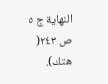النهاية ج ٥ ص ٢٤٣( هتك).